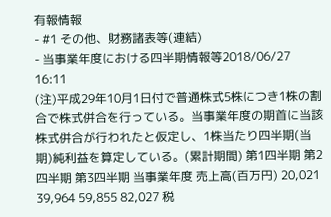有報情報
- #1 その他、財務諸表等(連結)
- 当事業年度における四半期情報等2018/06/27 16:11
(注)平成29年10月1日付で普通株式5株につき1株の割合で株式併合を行っている。当事業年度の期首に当該株式併合が行われたと仮定し、1株当たり四半期(当期)純利益を算定している。(累計期間) 第1四半期 第2四半期 第3四半期 当事業年度 売上高(百万円) 20,021 39,964 59,855 82,027 税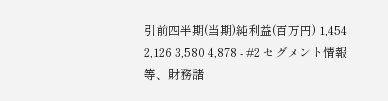引前四半期(当期)純利益(百万円) 1,454 2,126 3,580 4,878 - #2 セグメント情報等、財務諸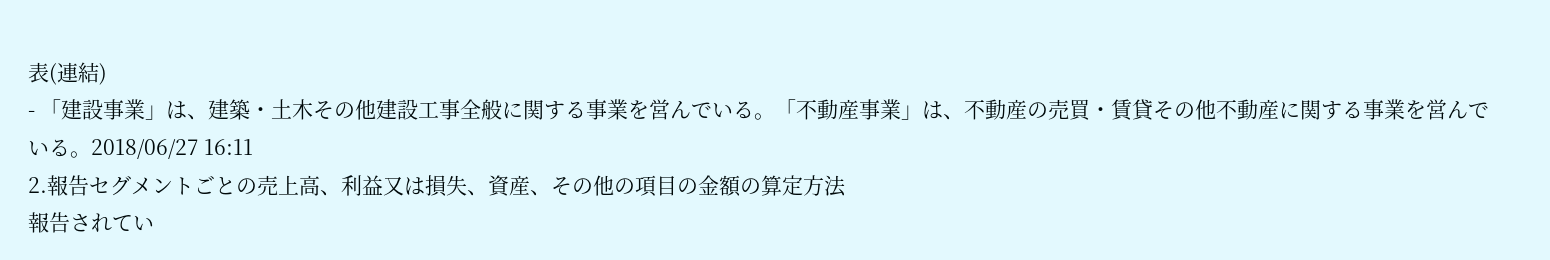表(連結)
- 「建設事業」は、建築・土木その他建設工事全般に関する事業を営んでいる。「不動産事業」は、不動産の売買・賃貸その他不動産に関する事業を営んでいる。2018/06/27 16:11
2.報告セグメントごとの売上高、利益又は損失、資産、その他の項目の金額の算定方法
報告されてい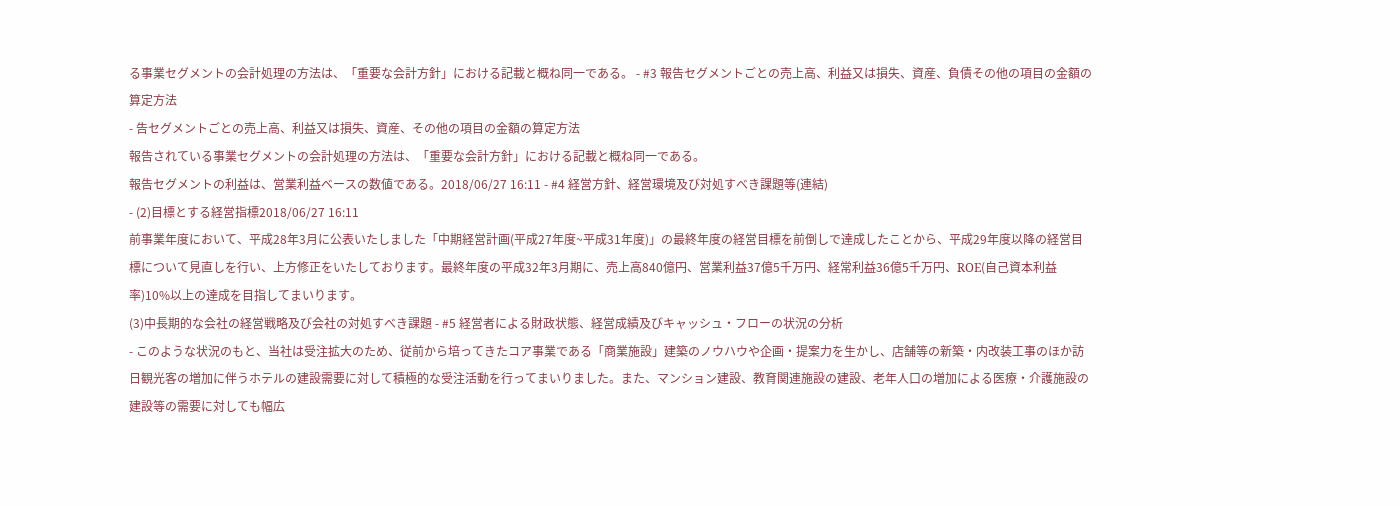る事業セグメントの会計処理の方法は、「重要な会計方針」における記載と概ね同一である。 - #3 報告セグメントごとの売上高、利益又は損失、資産、負債その他の項目の金額の算定方法
- 告セグメントごとの売上高、利益又は損失、資産、その他の項目の金額の算定方法
報告されている事業セグメントの会計処理の方法は、「重要な会計方針」における記載と概ね同一である。
報告セグメントの利益は、営業利益ベースの数値である。2018/06/27 16:11 - #4 経営方針、経営環境及び対処すべき課題等(連結)
- (2)目標とする経営指標2018/06/27 16:11
前事業年度において、平成28年3月に公表いたしました「中期経営計画(平成27年度~平成31年度)」の最終年度の経営目標を前倒しで達成したことから、平成29年度以降の経営目標について見直しを行い、上方修正をいたしております。最終年度の平成32年3月期に、売上高840億円、営業利益37億5千万円、経常利益36億5千万円、ROE(自己資本利益率)10%以上の達成を目指してまいります。
(3)中長期的な会社の経営戦略及び会社の対処すべき課題 - #5 経営者による財政状態、経営成績及びキャッシュ・フローの状況の分析
- このような状況のもと、当社は受注拡大のため、従前から培ってきたコア事業である「商業施設」建築のノウハウや企画・提案力を生かし、店舗等の新築・内改装工事のほか訪日観光客の増加に伴うホテルの建設需要に対して積極的な受注活動を行ってまいりました。また、マンション建設、教育関連施設の建設、老年人口の増加による医療・介護施設の建設等の需要に対しても幅広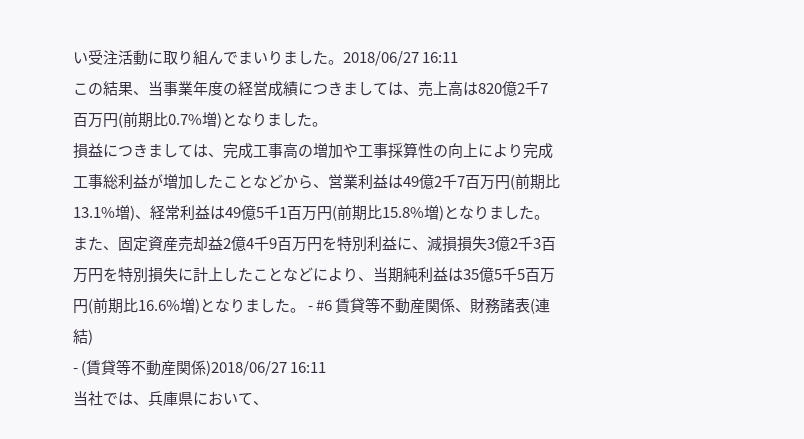い受注活動に取り組んでまいりました。2018/06/27 16:11
この結果、当事業年度の経営成績につきましては、売上高は820億2千7百万円(前期比0.7%増)となりました。
損益につきましては、完成工事高の増加や工事採算性の向上により完成工事総利益が増加したことなどから、営業利益は49億2千7百万円(前期比13.1%増)、経常利益は49億5千1百万円(前期比15.8%増)となりました。また、固定資産売却益2億4千9百万円を特別利益に、減損損失3億2千3百万円を特別損失に計上したことなどにより、当期純利益は35億5千5百万円(前期比16.6%増)となりました。 - #6 賃貸等不動産関係、財務諸表(連結)
- (賃貸等不動産関係)2018/06/27 16:11
当社では、兵庫県において、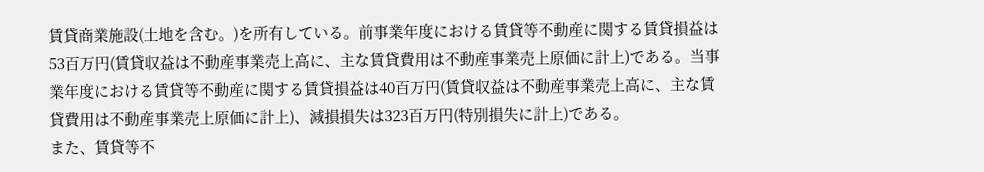賃貸商業施設(土地を含む。)を所有している。前事業年度における賃貸等不動産に関する賃貸損益は53百万円(賃貸収益は不動産事業売上高に、主な賃貸費用は不動産事業売上原価に計上)である。当事業年度における賃貸等不動産に関する賃貸損益は40百万円(賃貸収益は不動産事業売上高に、主な賃貸費用は不動産事業売上原価に計上)、減損損失は323百万円(特別損失に計上)である。
また、賃貸等不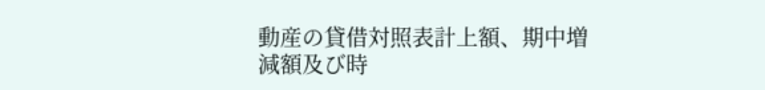動産の貸借対照表計上額、期中増減額及び時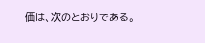価は、次のとおりである。